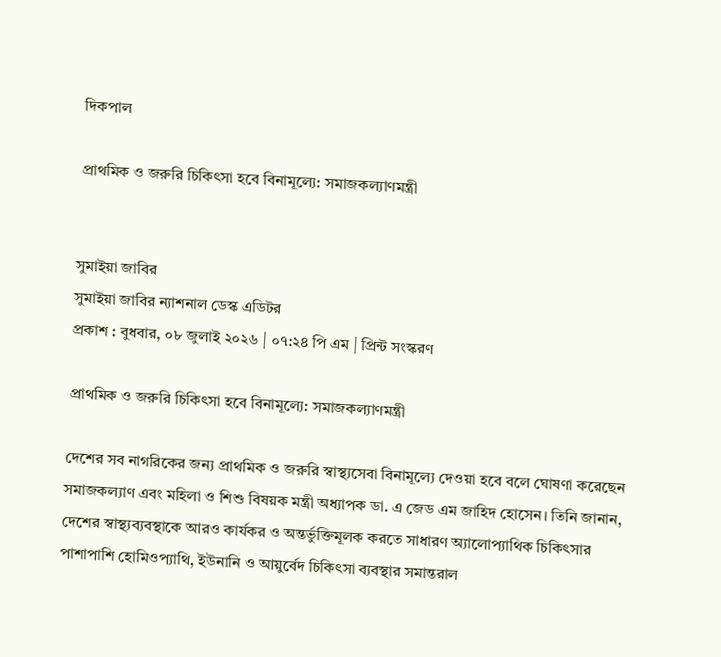দিকপাল

প্রাথমিক ও জরুরি চিকিৎসা হবে বিনামূল্যে: সমাজকল্যাণমন্ত্রী


সুমাইয়া জাবির
সুমাইয়া জাবির ন্যাশনাল ডেস্ক এডিটর
প্রকাশ : বুধবার, ০৮ জুলাই ২০২৬ | ০৭:২৪ পি এম | প্রিন্ট সংস্করণ

প্রাথমিক ও জরুরি চিকিৎসা হবে বিনামূল্যে: সমাজকল্যাণমন্ত্রী

দেশের সব নাগরিকের জন্য প্রাথমিক ও জরুরি স্বাস্থ্যসেবা বিনামূল্যে দেওয়া হবে বলে ঘোষণা করেছেন সমাজকল্যাণ এবং মহিলা ও শিশু বিষয়ক মন্ত্রী অধ্যাপক ডা. এ জেড এম জাহিদ হোসেন। তিনি জানান, দেশের স্বাস্থ্যব্যবস্থাকে আরও কার্যকর ও অন্তর্ভুক্তিমূলক করতে সাধারণ অ্যালোপ্যাথিক চিকিৎসার পাশাপাশি হোমিওপ্যাথি, ইউনানি ও আয়ুর্বেদ চিকিৎসা ব্যবস্থার সমান্তরাল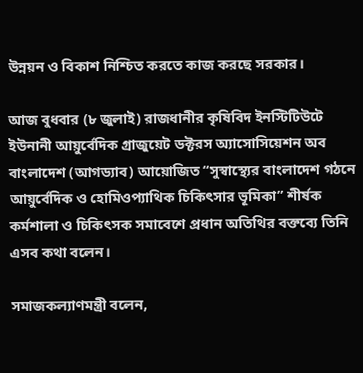উন্নয়ন ও বিকাশ নিশ্চিত করতে কাজ করছে সরকার।

আজ বুধবার (৮ জুলাই) রাজধানীর কৃষিবিদ ইনস্টিটিউটে ইউনানী আয়ুর্বেদিক গ্রাজুয়েট ডক্টরস অ্যাসোসিয়েশন অব বাংলাদেশ (আগড্যাব) আয়োজিত “সুস্বাস্থ্যের বাংলাদেশ গঠনে আয়ুর্বেদিক ও হোমিওপ্যাথিক চিকিৎসার ভূমিকা” শীর্ষক কর্মশালা ও চিকিৎসক সমাবেশে প্রধান অতিথির বক্তব্যে তিনি এসব কথা বলেন।

সমাজকল্যাণমন্ত্রী বলেন,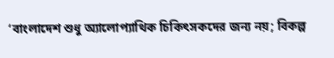‘বাংলাদেশ শুধু অ্যালোপ্যাথিক চিকিৎসকদের জন্য নয়; বিকল্প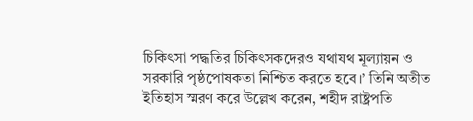চিকিৎসা পদ্ধতির চিকিৎসকদেরও যথাযথ মূল্যায়ন ও সরকারি পৃষ্ঠপোষকতা নিশ্চিত করতে হবে।’ তিনি অতীত ইতিহাস স্মরণ করে উল্লেখ করেন, শহীদ রাষ্ট্রপতি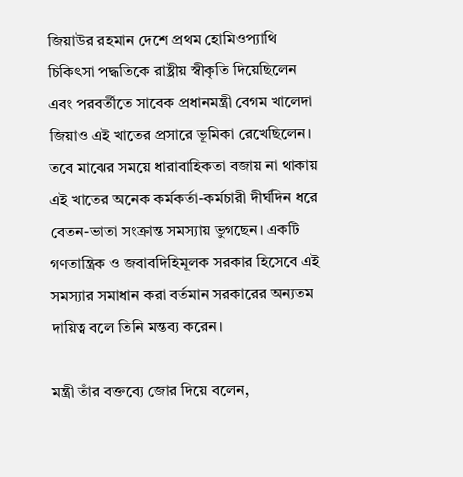জিয়াউর রহমান দেশে প্রথম হোমিওপ্যাথি চিকিৎসা পদ্ধতিকে রাষ্ট্রীয় স্বীকৃতি দিয়েছিলেন এবং পরবর্তীতে সাবেক প্রধানমন্ত্রী বেগম খালেদা জিয়াও এই খাতের প্রসারে ভূমিকা রেখেছিলেন। তবে মাঝের সময়ে ধারাবাহিকতা বজায় না থাকায় এই খাতের অনেক কর্মকর্তা-কর্মচারী দীর্ঘদিন ধরে বেতন-ভাতা সংক্রান্ত সমস্যায় ভুগছেন। একটি গণতান্ত্রিক ও জবাবদিহিমূলক সরকার হিসেবে এই সমস্যার সমাধান করা বর্তমান সরকারের অন্যতম দায়িত্ব বলে তিনি মন্তব্য করেন।

মন্ত্রী তাঁর বক্তব্যে জোর দিয়ে বলেন,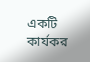একটি কার্যকর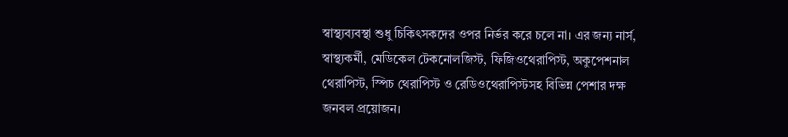স্বাস্থ্যব্যবস্থা শুধু চিকিৎসকদের ওপর নির্ভর করে চলে না। এর জন্য নার্স, স্বাস্থ্যকর্মী, মেডিকেল টেকনোলজিস্ট, ফিজিওথেরাপিস্ট, অকুপেশনাল থেরাপিস্ট, স্পিচ থেরাপিস্ট ও রেডিওথেরাপিস্টসহ বিভিন্ন পেশার দক্ষ জনবল প্রয়োজন।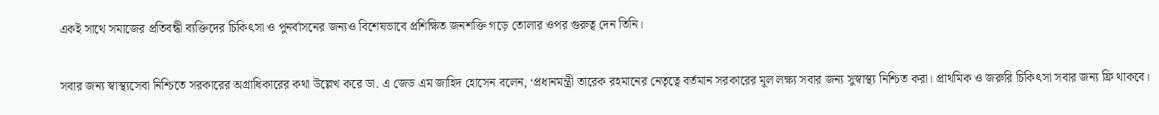একই সাথে সমাজের প্রতিবন্ধী ব্যক্তিদের চিকিৎসা ও পুনর্বাসনের জন্যও বিশেষভাবে প্রশিক্ষিত জনশক্তি গড়ে তোলার ওপর গুরুত্ব দেন তিনি।

সবার জন্য স্বাস্থ্যসেবা নিশ্চিতে সরকারের অগ্রাধিকারের কথা উল্লেখ করে ডা. এ জেড এম জাহিদ হোসেন বলেন, ‘প্রধানমন্ত্রী তারেক রহমানের নেতৃত্বে বর্তমান সরকারের মূল লক্ষ্য সবার জন্য সুস্বাস্থ্য নিশ্চিত করা। প্রাথমিক ও জরুরি চিকিৎসা সবার জন্য ফ্রি থাকবে।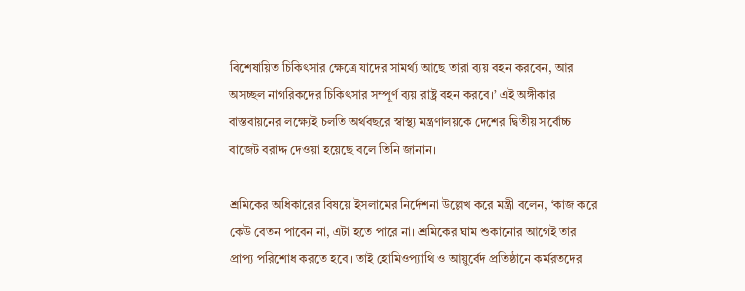বিশেষায়িত চিকিৎসার ক্ষেত্রে যাদের সামর্থ্য আছে তারা ব্যয় বহন করবেন, আর অসচ্ছল নাগরিকদের চিকিৎসার সম্পূর্ণ ব্যয় রাষ্ট্র বহন করবে।’ এই অঙ্গীকার বাস্তবায়নের লক্ষ্যেই চলতি অর্থবছরে স্বাস্থ্য মন্ত্রণালয়কে দেশের দ্বিতীয় সর্বোচ্চ বাজেট বরাদ্দ দেওয়া হয়েছে বলে তিনি জানান।

শ্রমিকের অধিকারের বিষয়ে ইসলামের নির্দেশনা উল্লেখ করে মন্ত্রী বলেন, ‘কাজ করে কেউ বেতন পাবেন না, এটা হতে পারে না। শ্রমিকের ঘাম শুকানোর আগেই তার প্রাপ্য পরিশোধ করতে হবে। তাই হোমিওপ্যাথি ও আয়ুর্বেদ প্রতিষ্ঠানে কর্মরতদের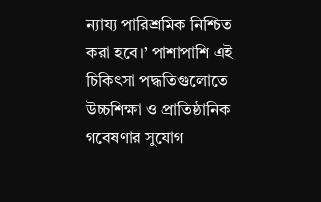ন্যায্য পারিশ্রমিক নিশ্চিত করা হবে।’ পাশাপাশি এই চিকিৎসা পদ্ধতিগুলোতে উচ্চশিক্ষা ও প্রাতিষ্ঠানিক গবেষণার সুযোগ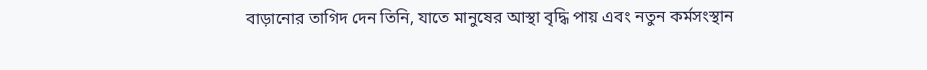বাড়ানোর তাগিদ দেন তিনি, যাতে মানুষের আস্থা বৃদ্ধি পায় এবং নতুন কর্মসংস্থান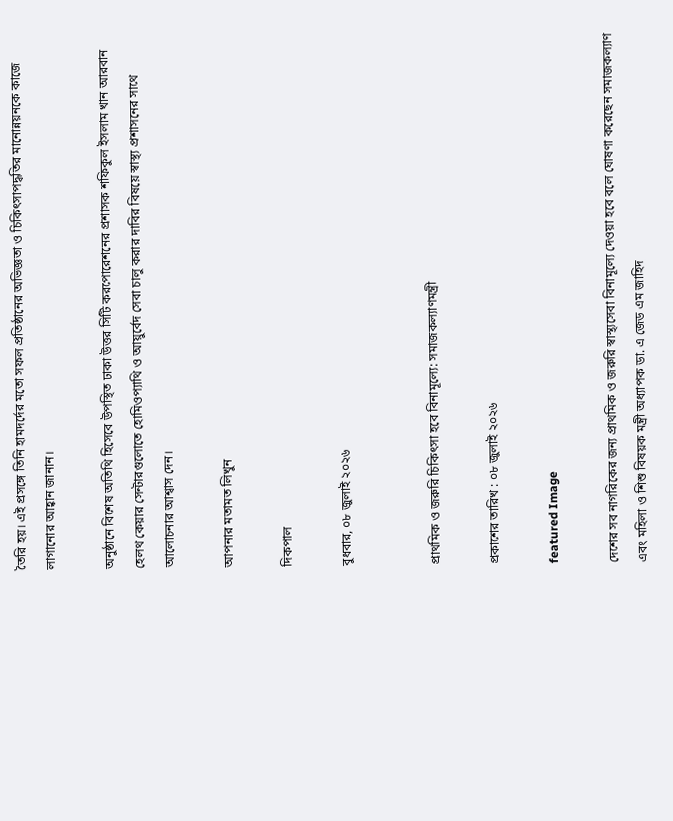তৈরি হয়। এই প্রসঙ্গে তিনি হামদর্দের মতো সফল প্রতিষ্ঠানের অভিজ্ঞতা ও চিকিৎসাপদ্ধতির মানোন্নয়নকে কাজে লাগানোর আহ্বান জানান।

অনুষ্ঠানে বিশেষ অতিথি হিসেবে উপস্থিত ঢাকা উত্তর সিটি করপোরেশনের প্রশাসক শফিকুল ইসলাম খান আরবান হেলথ কেয়ার সেন্টারগুলোতে হোমিওপ্যাথি ও আয়ুর্বেদ সেবা চালু করার দাবির বিষয়ে স্বাস্থ্য প্রশাসনের সাথে আলোচনার আশ্বাস দেন।

আপনার মতামত লিখুন

দিকপাল

বুধবার, ০৮ জুলাই ২০২৬


প্রাথমিক ও জরুরি চিকিৎসা হবে বিনামূল্যে: সমাজকল্যাণমন্ত্রী

প্রকাশের তারিখ : ০৮ জুলাই ২০২৬

featured Image

দেশের সব নাগরিকের জন্য প্রাথমিক ও জরুরি স্বাস্থ্যসেবা বিনামূল্যে দেওয়া হবে বলে ঘোষণা করেছেন সমাজকল্যাণ এবং মহিলা ও শিশু বিষয়ক মন্ত্রী অধ্যাপক ডা. এ জেড এম জাহিদ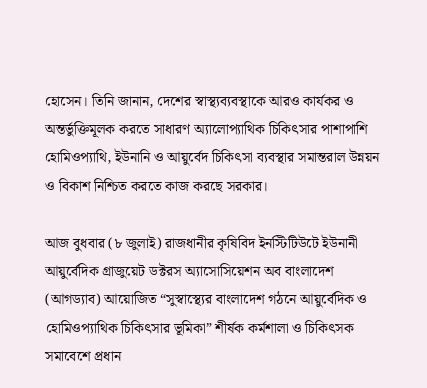হোসেন। তিনি জানান, দেশের স্বাস্থ্যব্যবস্থাকে আরও কার্যকর ও অন্তর্ভুক্তিমূলক করতে সাধারণ অ্যালোপ্যাথিক চিকিৎসার পাশাপাশি হোমিওপ্যাথি, ইউনানি ও আয়ুর্বেদ চিকিৎসা ব্যবস্থার সমান্তরাল উন্নয়ন ও বিকাশ নিশ্চিত করতে কাজ করছে সরকার।

আজ বুধবার (৮ জুলাই) রাজধানীর কৃষিবিদ ইনস্টিটিউটে ইউনানী আয়ুর্বেদিক গ্রাজুয়েট ডক্টরস অ্যাসোসিয়েশন অব বাংলাদেশ (আগড্যাব) আয়োজিত “সুস্বাস্থ্যের বাংলাদেশ গঠনে আয়ুর্বেদিক ও হোমিওপ্যাথিক চিকিৎসার ভূমিকা” শীর্ষক কর্মশালা ও চিকিৎসক সমাবেশে প্রধান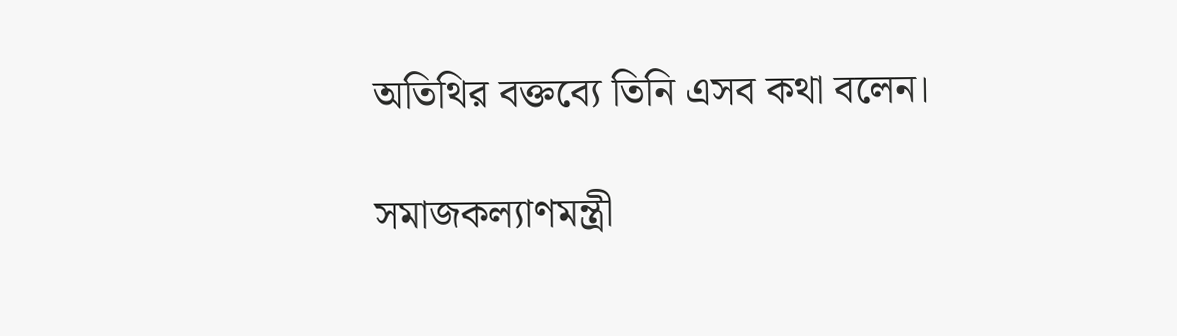অতিথির বক্তব্যে তিনি এসব কথা বলেন।

সমাজকল্যাণমন্ত্রী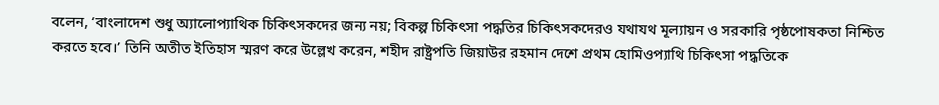বলেন, ‘বাংলাদেশ শুধু অ্যালোপ্যাথিক চিকিৎসকদের জন্য নয়; বিকল্প চিকিৎসা পদ্ধতির চিকিৎসকদেরও যথাযথ মূল্যায়ন ও সরকারি পৃষ্ঠপোষকতা নিশ্চিত করতে হবে।’ তিনি অতীত ইতিহাস স্মরণ করে উল্লেখ করেন, শহীদ রাষ্ট্রপতি জিয়াউর রহমান দেশে প্রথম হোমিওপ্যাথি চিকিৎসা পদ্ধতিকে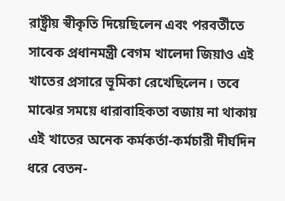রাষ্ট্রীয় স্বীকৃতি দিয়েছিলেন এবং পরবর্তীতে সাবেক প্রধানমন্ত্রী বেগম খালেদা জিয়াও এই খাতের প্রসারে ভূমিকা রেখেছিলেন। তবে মাঝের সময়ে ধারাবাহিকতা বজায় না থাকায় এই খাতের অনেক কর্মকর্তা-কর্মচারী দীর্ঘদিন ধরে বেতন-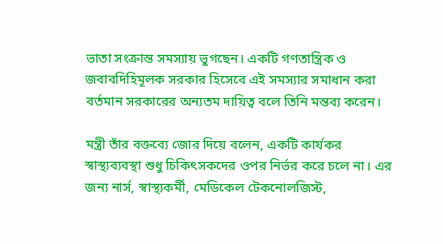ভাতা সংক্রান্ত সমস্যায় ভুগছেন। একটি গণতান্ত্রিক ও জবাবদিহিমূলক সরকার হিসেবে এই সমস্যার সমাধান করা বর্তমান সরকারের অন্যতম দায়িত্ব বলে তিনি মন্তব্য করেন।

মন্ত্রী তাঁর বক্তব্যে জোর দিয়ে বলেন, একটি কার্যকর স্বাস্থ্যব্যবস্থা শুধু চিকিৎসকদের ওপর নির্ভর করে চলে না। এর জন্য নার্স, স্বাস্থ্যকর্মী, মেডিকেল টেকনোলজিস্ট,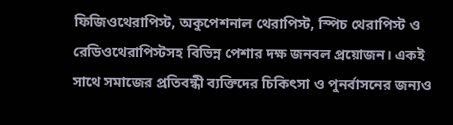ফিজিওথেরাপিস্ট, অকুপেশনাল থেরাপিস্ট, স্পিচ থেরাপিস্ট ও রেডিওথেরাপিস্টসহ বিভিন্ন পেশার দক্ষ জনবল প্রয়োজন। একই সাথে সমাজের প্রতিবন্ধী ব্যক্তিদের চিকিৎসা ও পুনর্বাসনের জন্যও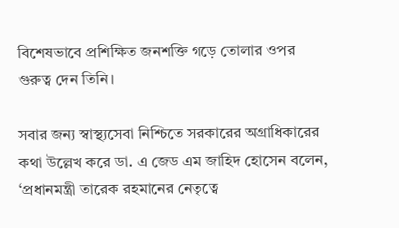বিশেষভাবে প্রশিক্ষিত জনশক্তি গড়ে তোলার ওপর গুরুত্ব দেন তিনি।

সবার জন্য স্বাস্থ্যসেবা নিশ্চিতে সরকারের অগ্রাধিকারের কথা উল্লেখ করে ডা. এ জেড এম জাহিদ হোসেন বলেন, ‘প্রধানমন্ত্রী তারেক রহমানের নেতৃত্বে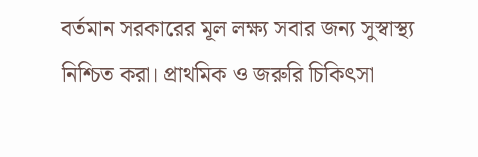বর্তমান সরকারের মূল লক্ষ্য সবার জন্য সুস্বাস্থ্য নিশ্চিত করা। প্রাথমিক ও জরুরি চিকিৎসা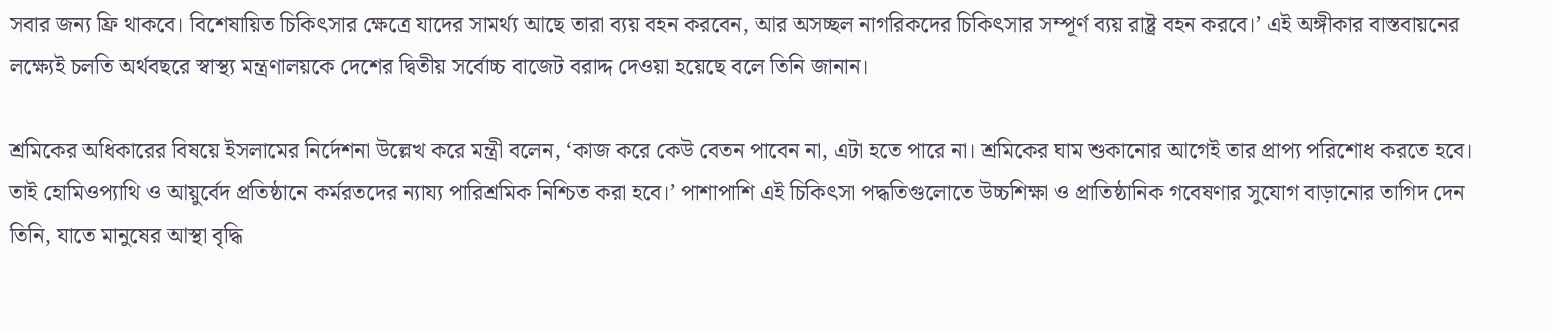সবার জন্য ফ্রি থাকবে। বিশেষায়িত চিকিৎসার ক্ষেত্রে যাদের সামর্থ্য আছে তারা ব্যয় বহন করবেন, আর অসচ্ছল নাগরিকদের চিকিৎসার সম্পূর্ণ ব্যয় রাষ্ট্র বহন করবে।’ এই অঙ্গীকার বাস্তবায়নের লক্ষ্যেই চলতি অর্থবছরে স্বাস্থ্য মন্ত্রণালয়কে দেশের দ্বিতীয় সর্বোচ্চ বাজেট বরাদ্দ দেওয়া হয়েছে বলে তিনি জানান।

শ্রমিকের অধিকারের বিষয়ে ইসলামের নির্দেশনা উল্লেখ করে মন্ত্রী বলেন, ‘কাজ করে কেউ বেতন পাবেন না, এটা হতে পারে না। শ্রমিকের ঘাম শুকানোর আগেই তার প্রাপ্য পরিশোধ করতে হবে। তাই হোমিওপ্যাথি ও আয়ুর্বেদ প্রতিষ্ঠানে কর্মরতদের ন্যায্য পারিশ্রমিক নিশ্চিত করা হবে।’ পাশাপাশি এই চিকিৎসা পদ্ধতিগুলোতে উচ্চশিক্ষা ও প্রাতিষ্ঠানিক গবেষণার সুযোগ বাড়ানোর তাগিদ দেন তিনি, যাতে মানুষের আস্থা বৃদ্ধি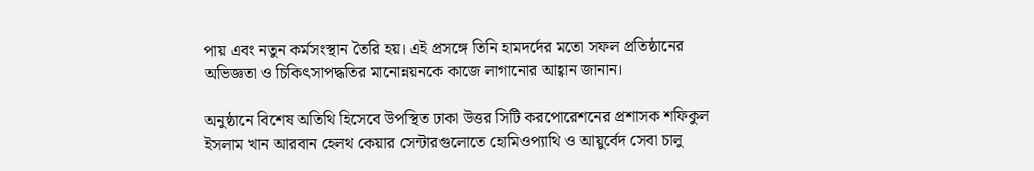পায় এবং নতুন কর্মসংস্থান তৈরি হয়। এই প্রসঙ্গে তিনি হামদর্দের মতো সফল প্রতিষ্ঠানের অভিজ্ঞতা ও চিকিৎসাপদ্ধতির মানোন্নয়নকে কাজে লাগানোর আহ্বান জানান।

অনুষ্ঠানে বিশেষ অতিথি হিসেবে উপস্থিত ঢাকা উত্তর সিটি করপোরেশনের প্রশাসক শফিকুল ইসলাম খান আরবান হেলথ কেয়ার সেন্টারগুলোতে হোমিওপ্যাথি ও আয়ুর্বেদ সেবা চালু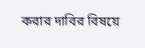করার দাবির বিষয়ে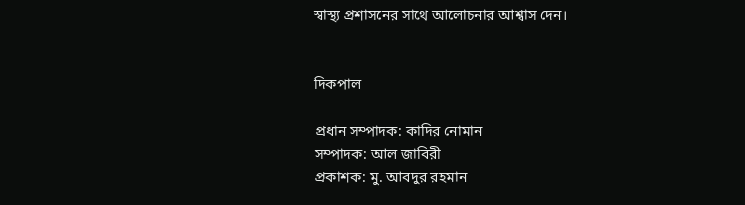স্বাস্থ্য প্রশাসনের সাথে আলোচনার আশ্বাস দেন।


দিকপাল

প্রধান সম্পাদক: কাদির নোমান
সম্পাদক: আল জাবিরী
প্রকাশক: মু. আবদুর রহমান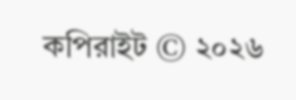কপিরাইট © ২০২৬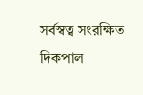সর্বস্বত্ব সংরক্ষিত দিকপাল